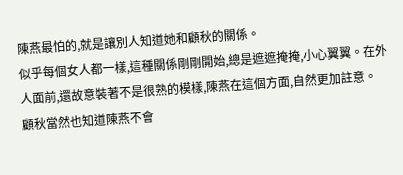陳燕最怕的,就是讓別人知道她和顧秋的關係。
似乎每個女人都一樣,這種關係剛剛開始,總是遮遮掩掩,小心翼翼。在外人面前,還故意裝著不是很熟的模樣,陳燕在這個方面,自然更加註意。
顧秋當然也知道陳燕不會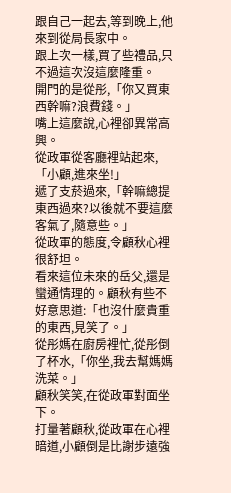跟自己一起去,等到晚上,他來到從局長家中。
跟上次一樣,買了些禮品,只不過這次沒這麼隆重。
開門的是從彤,「你又買東西幹嘛?浪費錢。」
嘴上這麼說,心裡卻異常高興。
從政軍從客廳裡站起來,「小顧,進來坐!」
遞了支菸過來,「幹嘛總提東西過來?以後就不要這麼客氣了,隨意些。」
從政軍的態度,令顧秋心裡很舒坦。
看來這位未來的岳父,還是蠻通情理的。顧秋有些不好意思道:「也沒什麼貴重的東西,見笑了。」
從彤媽在廚房裡忙,從彤倒了杯水,「你坐,我去幫媽媽洗菜。」
顧秋笑笑,在從政軍對面坐下。
打量著顧秋,從政軍在心裡暗道,小顧倒是比謝步遠強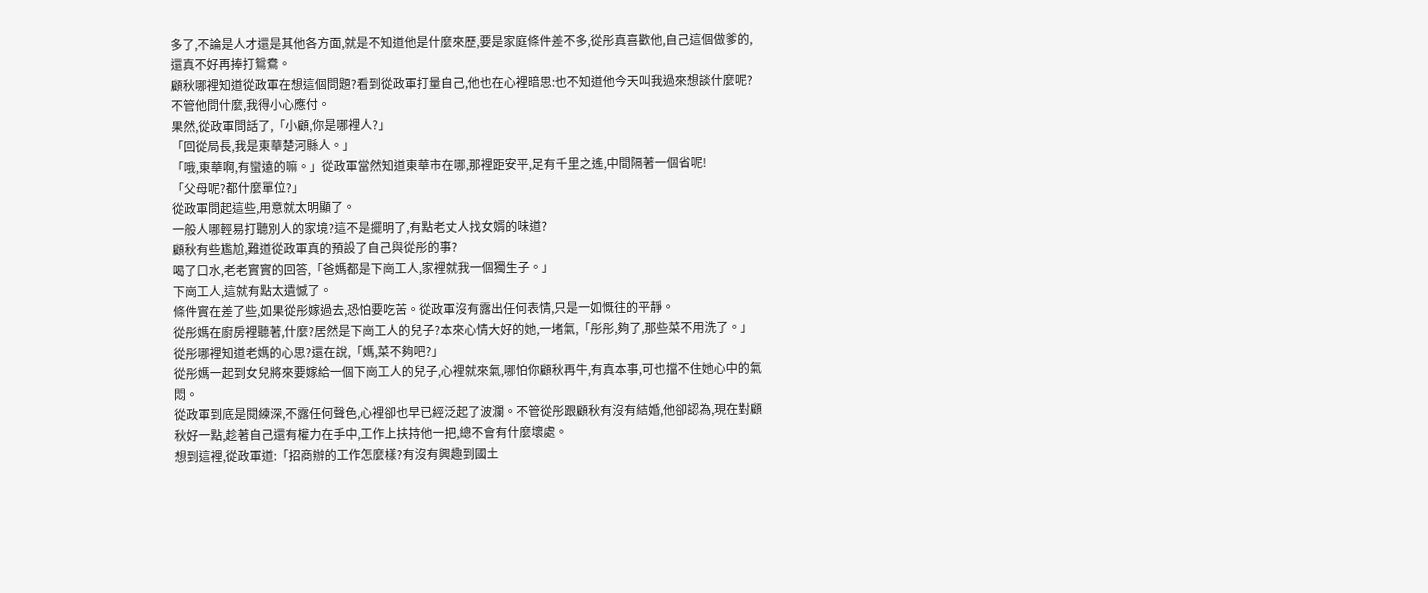多了,不論是人才還是其他各方面,就是不知道他是什麼來歷,要是家庭條件差不多,從彤真喜歡他,自己這個做爹的,還真不好再捧打鴛鴦。
顧秋哪裡知道從政軍在想這個問題?看到從政軍打量自己,他也在心裡暗思:也不知道他今天叫我過來想談什麼呢?不管他問什麼,我得小心應付。
果然,從政軍問話了,「小顧,你是哪裡人?」
「回從局長,我是東華楚河縣人。」
「哦,東華啊,有蠻遠的嘛。」從政軍當然知道東華市在哪,那裡距安平,足有千里之遙,中間隔著一個省呢!
「父母呢?都什麼單位?」
從政軍問起這些,用意就太明顯了。
一般人哪輕易打聽別人的家境?這不是擺明了,有點老丈人找女婿的味道?
顧秋有些尷尬,難道從政軍真的預設了自己與從彤的事?
喝了口水,老老實實的回答,「爸媽都是下崗工人,家裡就我一個獨生子。」
下崗工人,這就有點太遺憾了。
條件實在差了些,如果從彤嫁過去,恐怕要吃苦。從政軍沒有露出任何表情,只是一如慨往的平靜。
從彤媽在廚房裡聽著,什麼?居然是下崗工人的兒子?本來心情大好的她,一堵氣,「彤彤,夠了,那些菜不用洗了。」
從彤哪裡知道老媽的心思?還在說,「媽,菜不夠吧?」
從彤媽一起到女兒將來要嫁給一個下崗工人的兒子,心裡就來氣,哪怕你顧秋再牛,有真本事,可也擋不住她心中的氣悶。
從政軍到底是閱練深,不露任何聲色,心裡卻也早已經泛起了波瀾。不管從彤跟顧秋有沒有結婚,他卻認為,現在對顧秋好一點,趁著自己還有權力在手中,工作上扶持他一把,總不會有什麼壞處。
想到這裡,從政軍道:「招商辦的工作怎麼樣?有沒有興趣到國土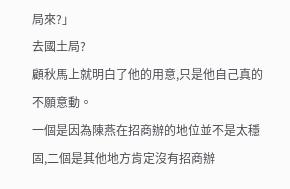局來?」
去國土局?
顧秋馬上就明白了他的用意,只是他自己真的不願意動。
一個是因為陳燕在招商辦的地位並不是太穩固,二個是其他地方肯定沒有招商辦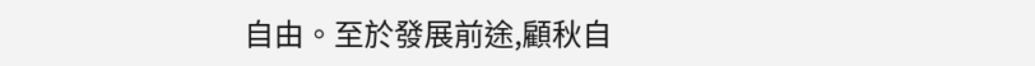自由。至於發展前途,顧秋自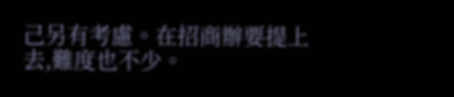己另有考慮。在招商辦要提上去,難度也不少。